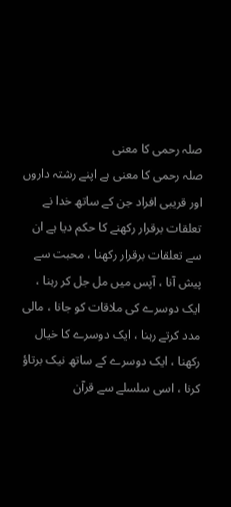صلہ رحمی کا معنی
صلہ رحمی کا معنی ہے اپنے رشتہ داروں اور قریبی افراد جن کے ساتھ خدا نے تعلقات برقرار رکھنے کا حکم دیا ہے ان سے تعلقات برقرار رکھنا ، محبت سے پیش آنا ، آپس میں مل جل کر رہنا ، ایک دوسرے کی ملاقات کو جانا ، مالی مدد کرتے رہنا ، ایک دوسرے کا خیال رکھنا ، ایک دوسرے کے ساتھ نیک برتاؤ کرنا ، اسی سلسلے سے قرآن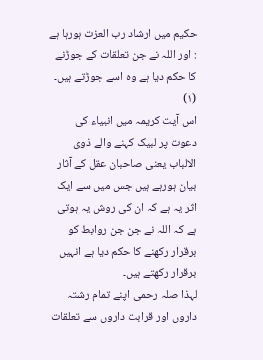حکیم میں ارشاد رب العزت ہورہا ہے : اور اللہ نے جن تعلقات کے جوڑنے کا حکم دیا ہے وه اسے جوڑتے ہیں۔ (۱)
اس آیت کریمہ میں انبیاء کی دعوت پر لبیک کہنے والے ذوی الالباب یعنی صاحبان عقل کے آثار بیان ہورہے ہیں جس میں سے ایک اثر یہ ہے کہ ان کی روش یہ ہوتی ہے کہ اللہ نے جن جن روابط کو برقرار رکھنے کا حکم دیا ہے انہیں برقرار رکھتے ہیں۔
لہذا صلہ رحمی اپنے تمام رشتہ داروں اور قرابت داروں سے تعلقات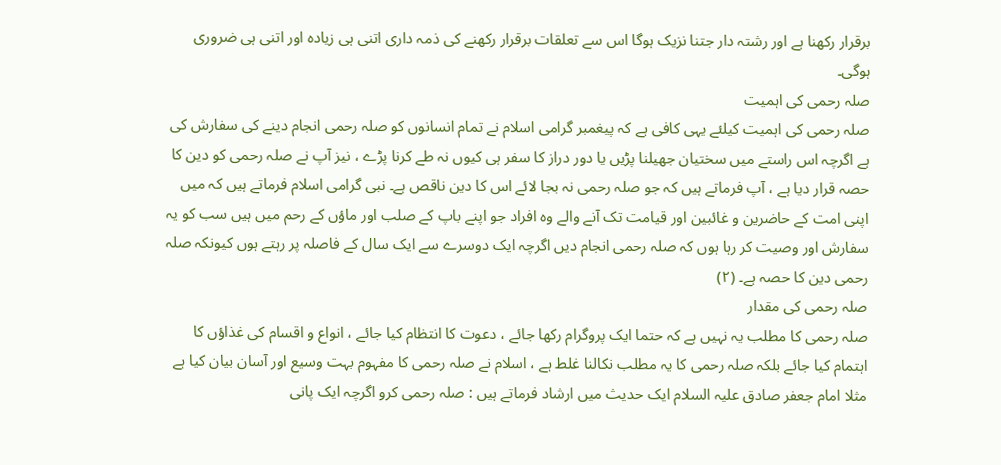برقرار رکھنا ہے اور رشتہ دار جتنا نزیک ہوگا اس سے تعلقات برقرار رکھنے کی ذمہ داری اتنی ہی زیادہ اور اتنی ہی ضروری ہوگی۔
صلہ رحمی کی اہمیت
صلہ رحمی کی اہمیت کیلئے یہی کافی ہے کہ پیغمبر گرامی اسلام نے تمام انسانوں کو صلہ رحمی انجام دینے کی سفارش کی ہے اگرچہ اس راستے میں سختیان جھیلنا پڑیں یا دور دراز کا سفر ہی کیوں نہ طے کرنا پڑے ، نیز آپ نے صلہ رحمی کو دین کا حصہ قرار دیا ہے ، آپ فرماتے ہیں کہ جو صلہ رحمی نہ بجا لائے اس کا دین ناقص ہے۔ نبی گرامی اسلام فرماتے ہیں کہ میں اپنی امت کے حاضرین و غائبین اور قیامت تک آنے والے وہ افراد جو اپنے باپ کے صلب اور ماؤں کے رحم میں ہیں سب کو یہ سفارش اور وصیت کر رہا ہوں کہ صلہ رحمی انجام دیں اگرچہ ایک دوسرے سے ایک سال کے فاصلہ پر رہتے ہوں کیونکہ صلہ رحمی دین کا حصہ ہے۔ (۲)
صلہ رحمی کی مقدار
صلہ رحمی کا مطلب یہ نہیں ہے کہ حتما ایک پروگرام رکھا جائے ، دعوت کا انتظام کیا جائے ، انواع و اقسام کی غذاؤں کا اہتمام کیا جائے بلکہ صلہ رحمی کا یہ مطلب نکالنا غلط ہے ، اسلام نے صلہ رحمی کا مفہوم بہت وسیع اور آسان بیان کیا ہے مثلا امام جعفر صادق علیہ السلام ایک حدیث میں ارشاد فرماتے ہیں : صلہ رحمی کرو اگرچہ ایک پانی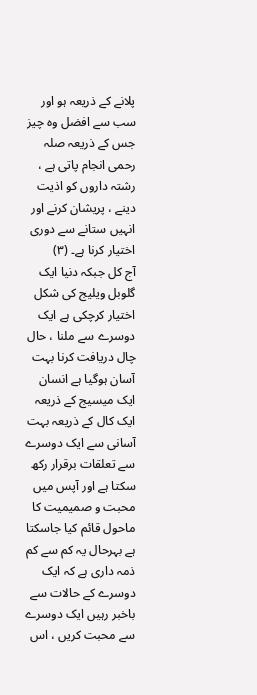پلانے کے ذریعہ ہو اور سب سے افضل وہ چیز جس کے ذریعہ صلہ رحمی انجام پاتی ہے ، رشتہ داروں کو اذیت دینے ، پریشان کرنے اور انہیں ستانے سے دوری اختیار کرنا ہے۔ (۳)
آج کل جبکہ دنیا ایک گلوبل ویلیج کی شکل اختیار کرچکی ہے ایک دوسرے سے ملنا ، حال چال دریافت کرنا بہت آسان ہوگیا ہے انسان ایک میسیج کے ذریعہ ایک کال کے ذریعہ بہت آسانی سے ایک دوسرے سے تعلقات برقرار رکھ سکتا ہے اور آپس میں محبت و صمیمیت کا ماحول قائم کیا جاسکتا ہے بہرحال یہ کم سے کم ذمہ داری ہے کہ ایک دوسرے کے حالات سے باخبر رہیں ایک دوسرے سے محبت کریں ، اس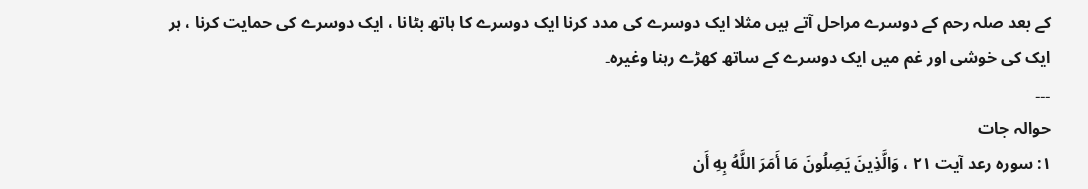کے بعد صلہ رحم کے دوسرے مراحل آتے ہیں مثلا ایک دوسرے کی مدد کرنا ایک دوسرے کا ہاتھ بٹانا ، ایک دوسرے کی حمایت کرنا ، ہر ایک کی خوشی اور غم میں ایک دوسرے کے ساتھ کھڑے رہنا وغیرہ۔
۔۔۔
حوالہ جات
۱: سورہ رعد آیت ۲۱ ، وَالَّذِينَ يَصِلُونَ مَا أَمَرَ اللَّهُ بِهِ أَن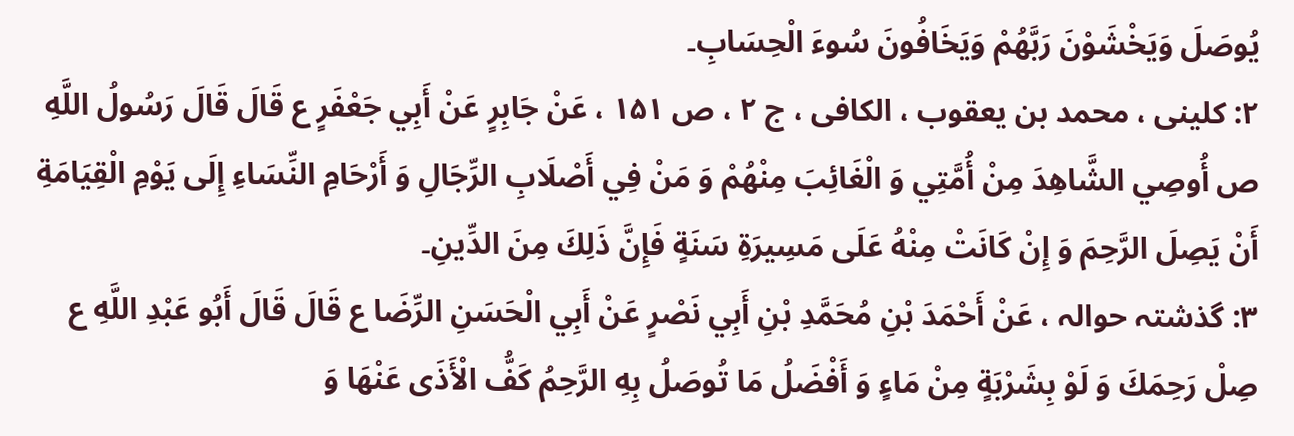يُوصَلَ وَيَخْشَوْنَ رَبَّهُمْ وَيَخَافُونَ سُوءَ الْحِسَابِ۔
۲: کلینی ، محمد بن یعقوب ، الکافی ، ج ۲ ، ص ۱۵۱ ، عَنْ جَابِرٍ عَنْ أَبِي جَعْفَرٍ ع قَالَ قَالَ رَسُولُ اللَّهِ ص أُوصِي الشَّاهِدَ مِنْ أُمَّتِي وَ الْغَائِبَ مِنْهُمْ وَ مَنْ فِي أَصْلَابِ الرِّجَالِ وَ أَرْحَامِ النِّسَاءِ إِلَى يَوْمِ الْقِيَامَةِ أَنْ يَصِلَ الرَّحِمَ وَ إِنْ كَانَتْ مِنْهُ عَلَى مَسِيرَةِ سَنَةٍ فَإِنَّ ذَلِكَ مِنَ الدِّينِ۔
۳: گذشتہ حوالہ ، عَنْ أَحْمَدَ بْنِ مُحَمَّدِ بْنِ أَبِي نَصْرٍ عَنْ أَبِي الْحَسَنِ الرِّضَا ع قَالَ قَالَ أَبُو عَبْدِ اللَّهِ ع صِلْ رَحِمَكَ وَ لَوْ بِشَرْبَةٍ مِنْ مَاءٍ وَ أَفْضَلُ مَا تُوصَلُ بِهِ الرَّحِمُ كَفُّ الْأَذَى عَنْهَا وَ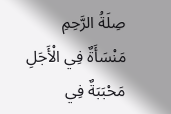صِلَةُ الرَّحِمِ مَنْسَأَةٌ فِي الْأَجَلِ مَحْبَبَةٌ فِي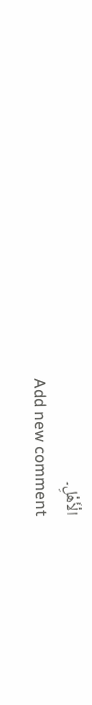الْأَهْلِ۔
Add new comment